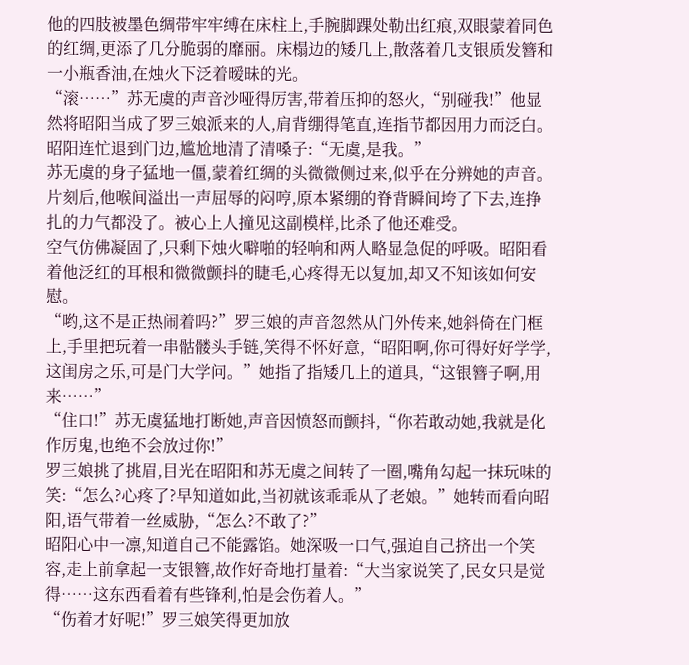他的四肢被墨色绸带牢牢缚在床柱上,手腕脚踝处勒出红痕,双眼蒙着同色的红绸,更添了几分脆弱的靡丽。床榻边的矮几上,散落着几支银质发簪和一小瓶香油,在烛火下泛着暧昧的光。
“滚……”苏无虞的声音沙哑得厉害,带着压抑的怒火,“别碰我!”他显然将昭阳当成了罗三娘派来的人,肩背绷得笔直,连指节都因用力而泛白。
昭阳连忙退到门边,尴尬地清了清嗓子:“无虞,是我。”
苏无虞的身子猛地一僵,蒙着红绸的头微微侧过来,似乎在分辨她的声音。片刻后,他喉间溢出一声屈辱的闷哼,原本紧绷的脊背瞬间垮了下去,连挣扎的力气都没了。被心上人撞见这副模样,比杀了他还难受。
空气仿佛凝固了,只剩下烛火噼啪的轻响和两人略显急促的呼吸。昭阳看着他泛红的耳根和微微颤抖的睫毛,心疼得无以复加,却又不知该如何安慰。
“哟,这不是正热闹着吗?”罗三娘的声音忽然从门外传来,她斜倚在门框上,手里把玩着一串骷髅头手链,笑得不怀好意,“昭阳啊,你可得好好学学,这闺房之乐,可是门大学问。”她指了指矮几上的道具,“这银簪子啊,用来……”
“住口!”苏无虞猛地打断她,声音因愤怒而颤抖,“你若敢动她,我就是化作厉鬼,也绝不会放过你!”
罗三娘挑了挑眉,目光在昭阳和苏无虞之间转了一圈,嘴角勾起一抹玩味的笑:“怎么?心疼了?早知道如此,当初就该乖乖从了老娘。”她转而看向昭阳,语气带着一丝威胁,“怎么?不敢了?”
昭阳心中一凛,知道自己不能露馅。她深吸一口气,强迫自己挤出一个笑容,走上前拿起一支银簪,故作好奇地打量着:“大当家说笑了,民女只是觉得……这东西看着有些锋利,怕是会伤着人。”
“伤着才好呢!”罗三娘笑得更加放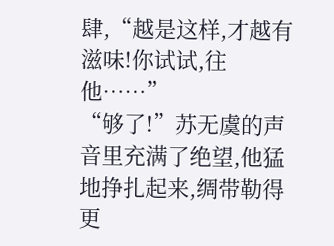肆,“越是这样,才越有滋味!你试试,往他……”
“够了!”苏无虞的声音里充满了绝望,他猛地挣扎起来,绸带勒得更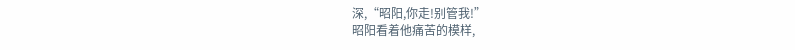深,“昭阳,你走!别管我!”
昭阳看着他痛苦的模样,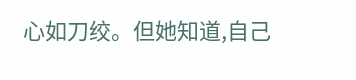心如刀绞。但她知道,自己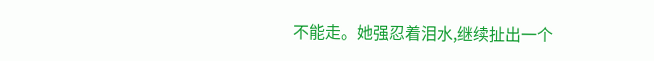不能走。她强忍着泪水,继续扯出一个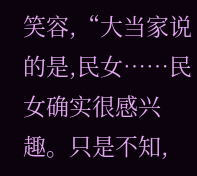笑容,“大当家说的是,民女……民女确实很感兴趣。只是不知,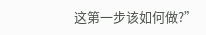这第一步该如何做?”